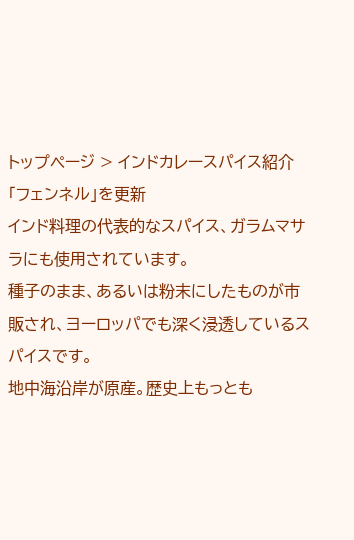トップページ > インドカレースパイス紹介 「フェンネル」を更新
インド料理の代表的なスパイス、ガラムマサラにも使用されています。
種子のまま、あるいは粉末にしたものが市販され、ヨーロッパでも深く浸透しているスパイスです。
地中海沿岸が原産。歴史上もっとも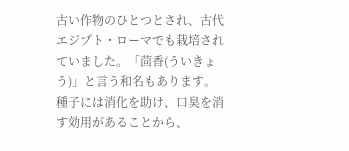古い作物のひとつとされ、古代エジプト・ローマでも栽培されていました。「茴香(ういきょう)」と言う和名もあります。
種子には消化を助け、口臭を消す効用があることから、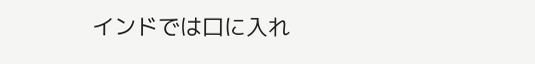インドでは口に入れ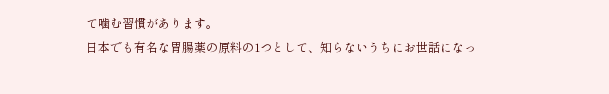て噛む習慣があります。
日本でも有名な胃腸薬の原料の1つとして、知らないうちにお世話になっ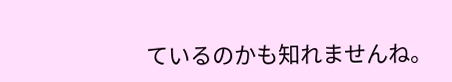ているのかも知れませんね。